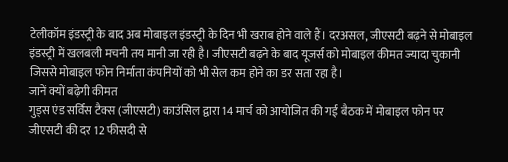टेलीकॉम इंडस्ट्री के बाद अब मोबाइल इंडस्ट्री के दिन भी खराब होने वाले हैं। दरअसल, जीएसटी बढ़ने से मोबाइल इंडस्ट्री में खलबली मचनी तय मानी जा रही है। जीएसटी बढ़ने के बाद यूजर्स को मोबाइल कीमत ज्यादा चुकानी जिससे मोबाइल फोन निर्माता कंपनियों को भी सेल कम होने का डर सता रहा है।
जानें क्यों बढ़ेगी कीमत
गुड्स एंड सर्विस टैक्स (जीएसटी) काउंसिल द्वारा 14 मार्च को आयोजित की गई बैठक में मोबाइल फोन पर जीएसटी की दर 12 फीसदी से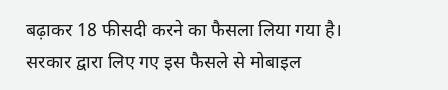बढ़ाकर 18 फीसदी करने का फैसला लिया गया है। सरकार द्वारा लिए गए इस फैसले से मोबाइल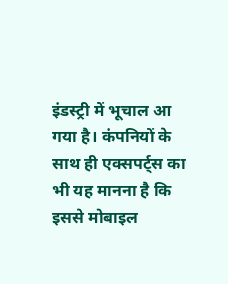इंडस्ट्री में भूचाल आ गया है। कंपनियों के साथ ही एक्सपर्ट्स का भी यह मानना है कि इससे मोबाइल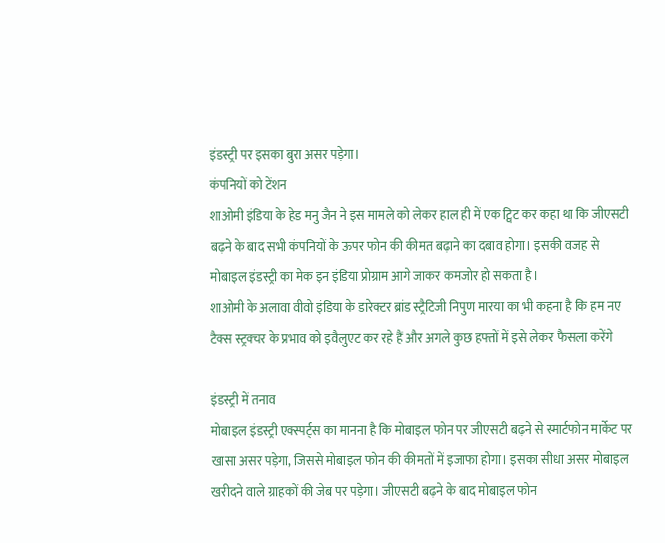इंडस्ट्री पर इसका बुरा असर पड़ेगा।
कंपनियों को टेंशन
शाओमी इंडिया के हेड मनु जैन ने इस मामले को लेकर हाल ही में एक ट्विट कर कहा था कि जीएसटी बढ़ने के बाद सभी कंपनियों के ऊपर फोन की कीमत बढ़ाने का दबाव होगा। इसकी वजह से मोबाइल इंडस्ट्री का मेक इन इंडिया प्रोग्राम आगे जाकर कमजोर हो सकता है।
शाओमी के अलावा वीवो इंडिया के डारेक्टर ब्रांड स्ट्रैटिजी निपुण मारया का भी कहना है कि हम नए टैक्स स्ट्रक्चर के प्रभाव को इवैलुएट कर रहे हैं और अगले कुछ हफ्तों में इसे लेकर फैसला करेंगे

इंडस्ट्री में तनाव
मोबाइल इंडस्ट्री एक्स्पर्ट्स का मानना है कि मोबाइल फोन पर जीएसटी बढ़ने से स्मार्टफोन मार्केट पर खासा असर पड़ेगा, जिससे मोबाइल फोन की कीमतों में इजाफा होगा। इसका सीधा असर मोबाइल खरीदने वाले ग्राहकों की जेब पर पड़ेगा। जीएसटी बढ़ने के बाद मोबाइल फोन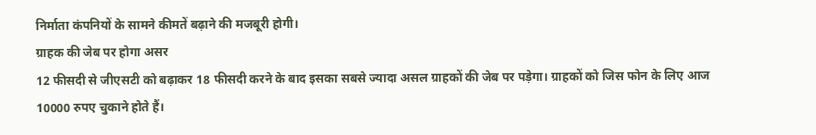निर्माता कंपनियों के सामने कीमतें बढ़ाने की मजबूरी होगी।
ग्राहक की जेब पर होगा असर
12 फीसदी से जीएसटी को बढ़ाकर 18 फीसदी करने के बाद इसका सबसे ज्यादा असल ग्राहकों की जेब पर पड़ेगा। ग्राहकों को जिस फोन के लिए आज 10000 रुपए चुकाने होते हैं।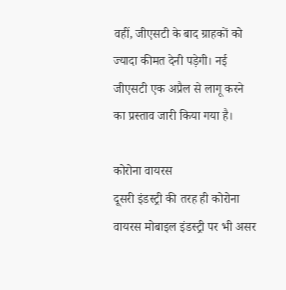वहीं, जीएसटी के बाद ग्राहकों को ज्यादा कीमत देनी पड़ेगी। नई जीएसटी एक अप्रैल से लागू करने का प्रस्ताव जारी किया गया है।

कोरोना वायरस
दूसरी इंडस्ट्री की तरह ही कोरोना वायरस मोबाइल इंडस्ट्री पर भी असर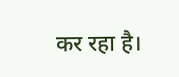कर रहा है।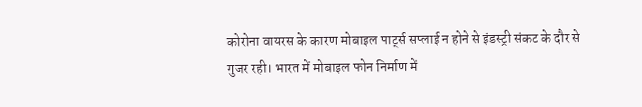कोरोना वायरस के कारण मोबाइल पार्ट्स सप्लाई न होने से इंडस्ट्री संकट के दौर से गुजर रही। भारत में मोबाइल फोन निर्माण में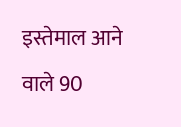इस्तेमाल आने वाले 90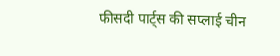फीसदी पार्ट्स की सप्लाई चीन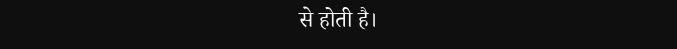से होती है।